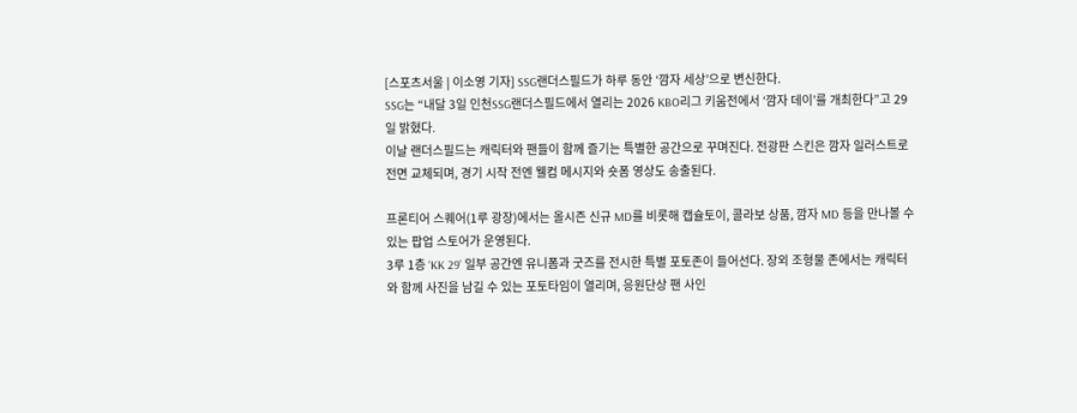[스포츠서울 | 이소영 기자] SSG랜더스필드가 하루 동안 ‘깜자 세상’으로 변신한다.
SSG는 “내달 3일 인천SSG랜더스필드에서 열리는 2026 KBO리그 키움전에서 ‘깜자 데이’를 개최한다”고 29일 밝혔다.
이날 랜더스필드는 캐릭터와 팬들이 함께 즐기는 특별한 공간으로 꾸며진다. 전광판 스킨은 깜자 일러스트로 전면 교체되며, 경기 시작 전엔 웰컴 메시지와 숏폼 영상도 송출된다.

프론티어 스퀘어(1루 광장)에서는 올시즌 신규 MD를 비롯해 캡슐토이, 콜라보 상품, 깜자 MD 등을 만나볼 수 있는 팝업 스토어가 운영된다.
3루 1층 ‘KK 29’ 일부 공간엔 유니폼과 굿즈를 전시한 특별 포토존이 들어선다. 장외 조형물 존에서는 캐릭터와 함께 사진을 남길 수 있는 포토타임이 열리며, 응원단상 팬 사인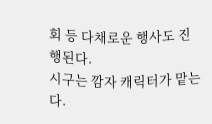회 등 다채로운 행사도 진행된다.
시구는 깜자 캐릭터가 맡는다.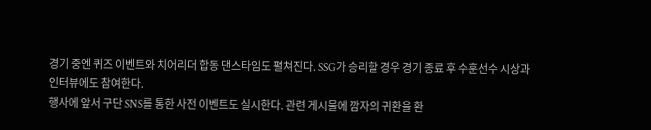경기 중엔 퀴즈 이벤트와 치어리더 합동 댄스타임도 펼쳐진다. SSG가 승리할 경우 경기 종료 후 수훈선수 시상과 인터뷰에도 참여한다.
행사에 앞서 구단 SNS를 통한 사전 이벤트도 실시한다. 관련 게시물에 깜자의 귀환을 환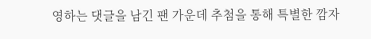영하는 댓글을 남긴 팬 가운데 추첨을 통해 특별한 깜자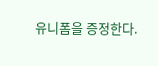유니폼을 증정한다.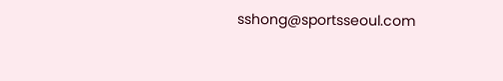sshong@sportsseoul.com